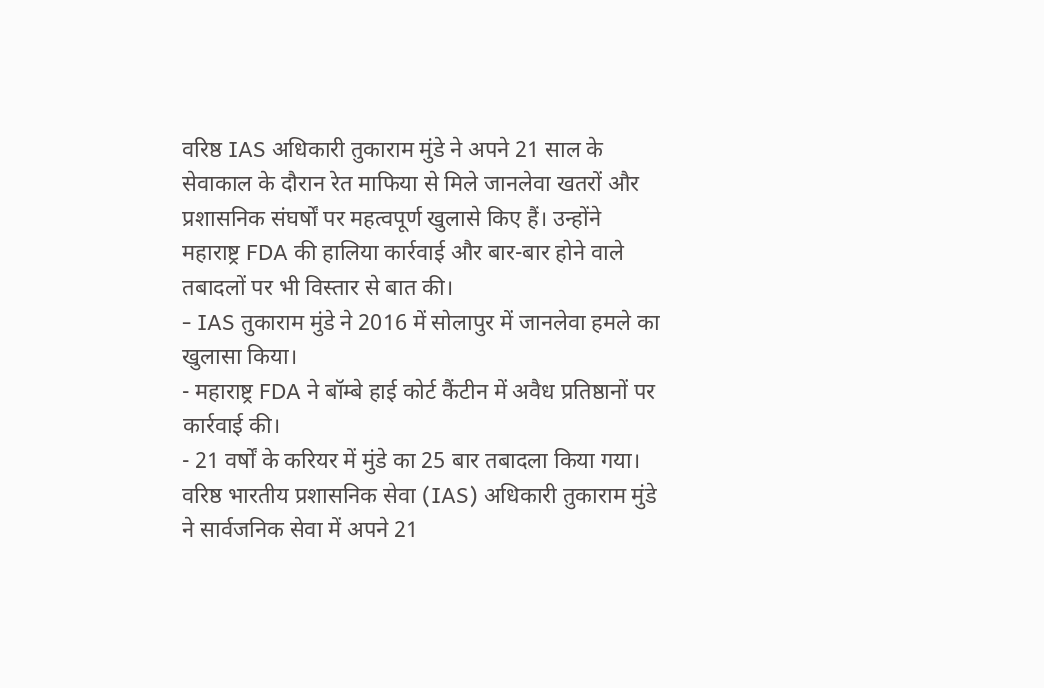वरिष्ठ IAS अधिकारी तुकाराम मुंडे ने अपने 21 साल के सेवाकाल के दौरान रेत माफिया से मिले जानलेवा खतरों और प्रशासनिक संघर्षों पर महत्वपूर्ण खुलासे किए हैं। उन्होंने महाराष्ट्र FDA की हालिया कार्रवाई और बार-बार होने वाले तबादलों पर भी विस्तार से बात की।
- IAS तुकाराम मुंडे ने 2016 में सोलापुर में जानलेवा हमले का खुलासा किया।
- महाराष्ट्र FDA ने बॉम्बे हाई कोर्ट कैंटीन में अवैध प्रतिष्ठानों पर कार्रवाई की।
- 21 वर्षों के करियर में मुंडे का 25 बार तबादला किया गया।
वरिष्ठ भारतीय प्रशासनिक सेवा (IAS) अधिकारी तुकाराम मुंडे ने सार्वजनिक सेवा में अपने 21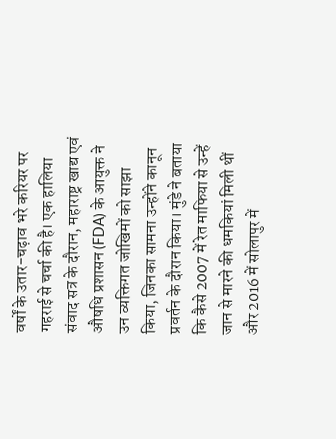वर्षों के उतार-चढ़ाव भरे करियर पर गहराई से चर्चा की है। एक हालिया संवाद सत्र के दौरान, महाराष्ट्र खाद्य एवं औषधि प्रशासन (FDA) के आयुक्त ने उन व्यक्तिगत जोखिमों को साझा किया, जिनका सामना उन्होंने कानून प्रवर्तन के दौरान किया। मुंडे ने बताया कि कैसे 2007 में रेत माफिया से उन्हें जान से मारने की धमकियां मिली थीं और 2016 में सोलापुर में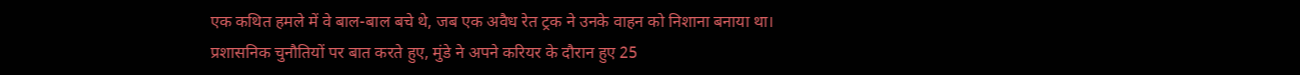एक कथित हमले में वे बाल-बाल बचे थे, जब एक अवैध रेत ट्रक ने उनके वाहन को निशाना बनाया था।
प्रशासनिक चुनौतियों पर बात करते हुए, मुंडे ने अपने करियर के दौरान हुए 25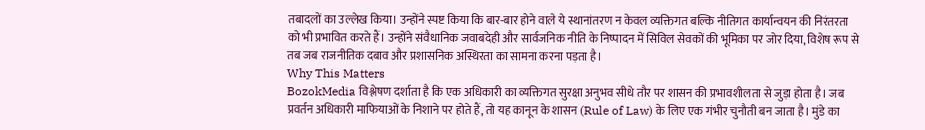तबादलों का उल्लेख किया। उन्होंने स्पष्ट किया कि बार-बार होने वाले ये स्थानांतरण न केवल व्यक्तिगत बल्कि नीतिगत कार्यान्वयन की निरंतरता को भी प्रभावित करते हैं। उन्होंने संवैधानिक जवाबदेही और सार्वजनिक नीति के निष्पादन में सिविल सेवकों की भूमिका पर जोर दिया, विशेष रूप से तब जब राजनीतिक दबाव और प्रशासनिक अस्थिरता का सामना करना पड़ता है।
Why This Matters
BozokMedia विश्लेषण दर्शाता है कि एक अधिकारी का व्यक्तिगत सुरक्षा अनुभव सीधे तौर पर शासन की प्रभावशीलता से जुड़ा होता है। जब प्रवर्तन अधिकारी माफियाओं के निशाने पर होते हैं, तो यह कानून के शासन (Rule of Law) के लिए एक गंभीर चुनौती बन जाता है। मुंडे का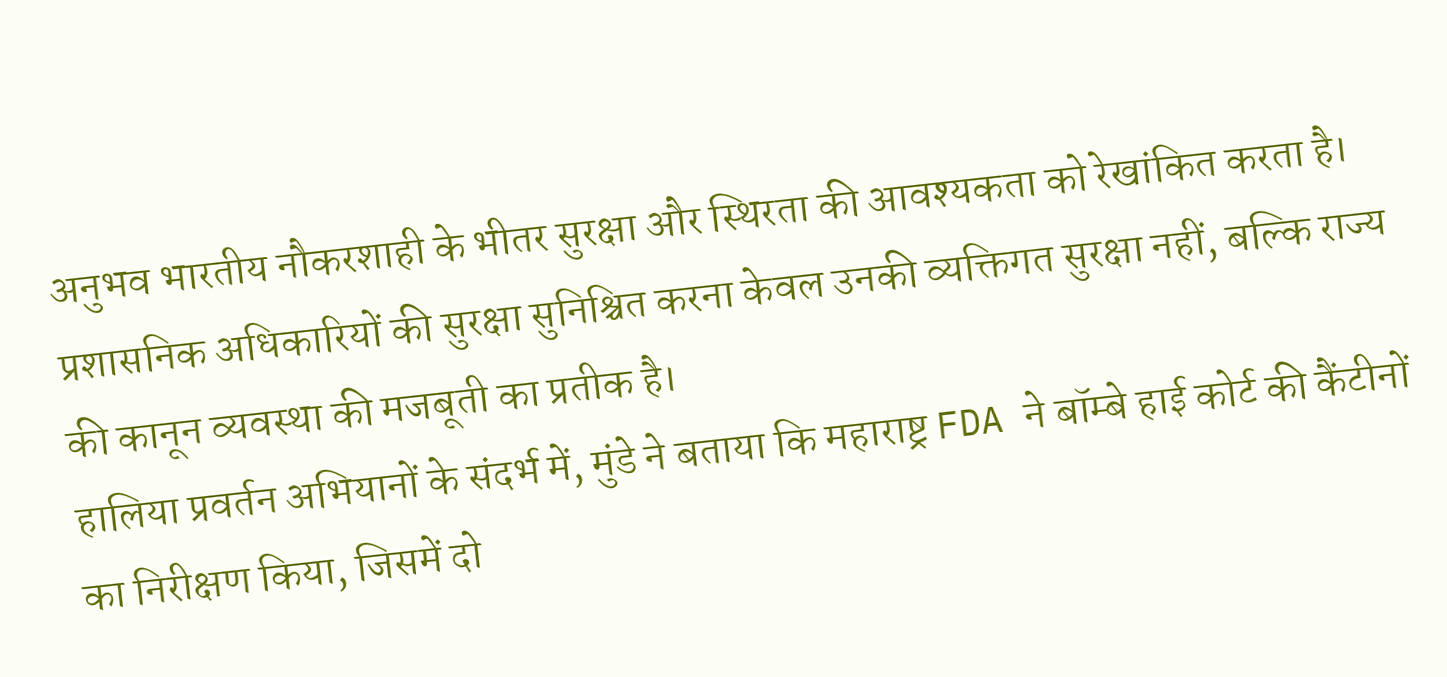अनुभव भारतीय नौकरशाही के भीतर सुरक्षा और स्थिरता की आवश्यकता को रेखांकित करता है।
प्रशासनिक अधिकारियों की सुरक्षा सुनिश्चित करना केवल उनकी व्यक्तिगत सुरक्षा नहीं, बल्कि राज्य की कानून व्यवस्था की मजबूती का प्रतीक है।
हालिया प्रवर्तन अभियानों के संदर्भ में, मुंडे ने बताया कि महाराष्ट्र FDA ने बॉम्बे हाई कोर्ट की कैंटीनों का निरीक्षण किया, जिसमें दो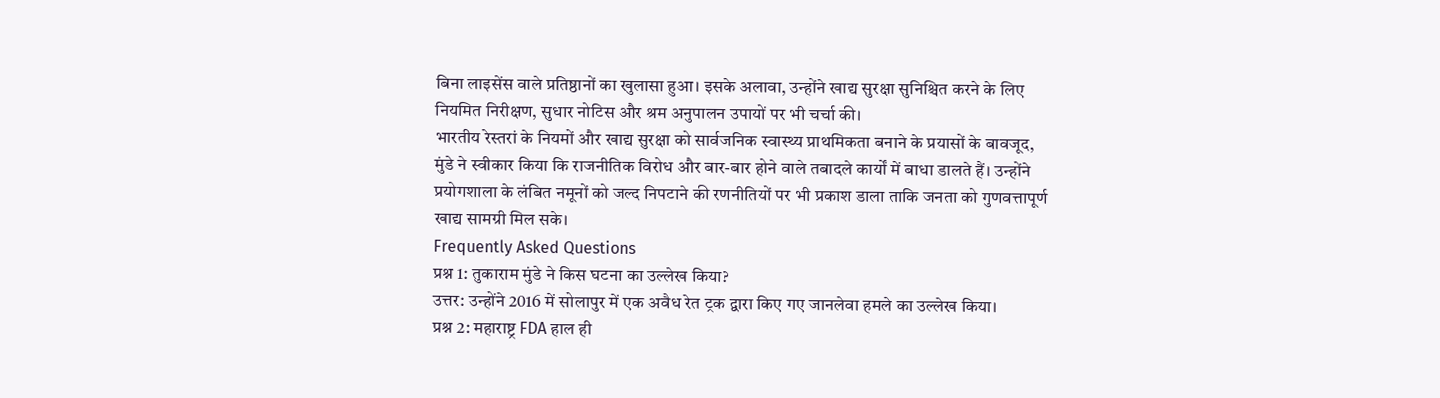बिना लाइसेंस वाले प्रतिष्ठानों का खुलासा हुआ। इसके अलावा, उन्होंने खाद्य सुरक्षा सुनिश्चित करने के लिए नियमित निरीक्षण, सुधार नोटिस और श्रम अनुपालन उपायों पर भी चर्चा की।
भारतीय रेस्तरां के नियमों और खाद्य सुरक्षा को सार्वजनिक स्वास्थ्य प्राथमिकता बनाने के प्रयासों के बावजूद, मुंडे ने स्वीकार किया कि राजनीतिक विरोध और बार-बार होने वाले तबादले कार्यों में बाधा डालते हैं। उन्होंने प्रयोगशाला के लंबित नमूनों को जल्द निपटाने की रणनीतियों पर भी प्रकाश डाला ताकि जनता को गुणवत्तापूर्ण खाद्य सामग्री मिल सके।
Frequently Asked Questions
प्रश्न 1: तुकाराम मुंडे ने किस घटना का उल्लेख किया?
उत्तर: उन्होंने 2016 में सोलापुर में एक अवैध रेत ट्रक द्वारा किए गए जानलेवा हमले का उल्लेख किया।
प्रश्न 2: महाराष्ट्र FDA हाल ही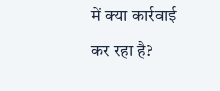में क्या कार्रवाई कर रहा है?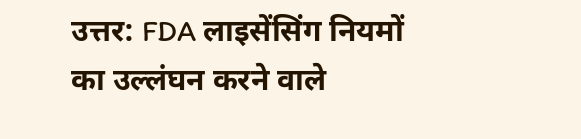उत्तर: FDA लाइसेंसिंग नियमों का उल्लंघन करने वाले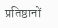प्रतिष्ठानों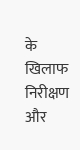के खिलाफ निरीक्षण और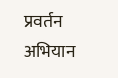प्रवर्तन अभियान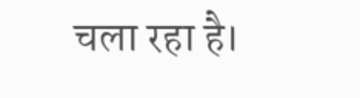चला रहा है।